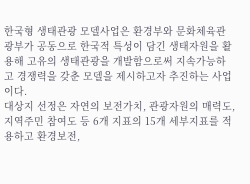한국형 생태관광 모델사업은 환경부와 문화체육관광부가 공동으로 한국적 특성이 담긴 생태자원을 활용해 고유의 생태관광을 개발함으로써 지속가능하고 경쟁력을 갖춘 모델을 제시하고자 추진하는 사업이다.
대상지 선정은 자연의 보전가치, 관광자원의 매력도, 지역주민 참여도 등 6개 지표의 15개 세부지표를 적용하고 환경보전,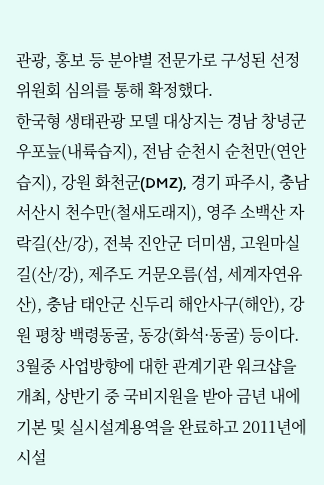관광, 홍보 등 분야별 전문가로 구성된 선정위원회 심의를 통해 확정했다.
한국형 생태관광 모델 대상지는 경남 창녕군 우포늪(내륙습지), 전남 순천시 순천만(연안습지), 강원 화천군(DMZ), 경기 파주시, 충남 서산시 천수만(철새도래지), 영주 소백산 자락길(산/강), 전북 진안군 더미샘, 고원마실길(산/강), 제주도 거문오름(섬, 세계자연유산), 충남 태안군 신두리 해안사구(해안), 강원 평창 백령동굴, 동강(화석·동굴) 등이다.
3월중 사업방향에 대한 관계기관 워크샵을 개최, 상반기 중 국비지원을 받아 금년 내에 기본 및 실시설계용역을 완료하고 2011년에 시설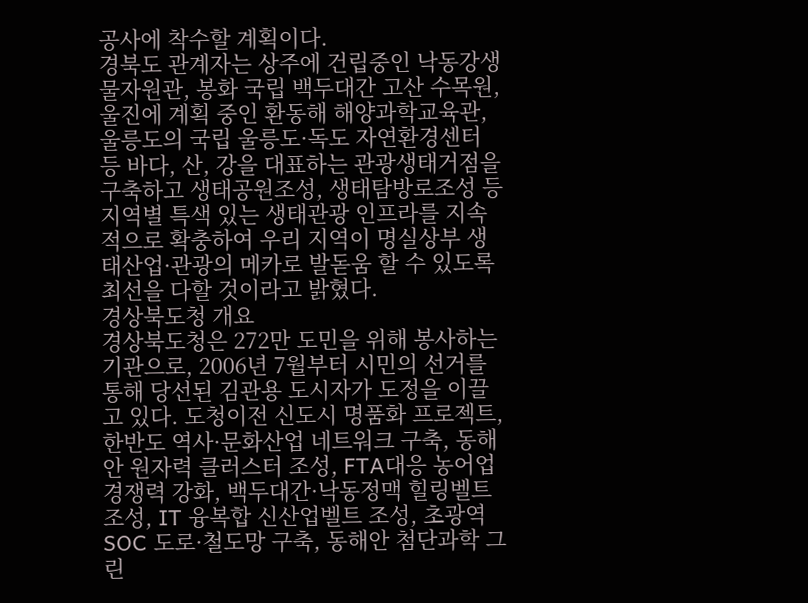공사에 착수할 계획이다.
경북도 관계자는 상주에 건립중인 낙동강생물자원관, 봉화 국립 백두대간 고산 수목원, 울진에 계획 중인 환동해 해양과학교육관, 울릉도의 국립 울릉도·독도 자연환경센터 등 바다, 산, 강을 대표하는 관광생태거점을 구축하고 생태공원조성, 생태탐방로조성 등 지역별 특색 있는 생태관광 인프라를 지속적으로 확충하여 우리 지역이 명실상부 생태산업·관광의 메카로 발돋움 할 수 있도록 최선을 다할 것이라고 밝혔다.
경상북도청 개요
경상북도청은 272만 도민을 위해 봉사하는 기관으로, 2006년 7월부터 시민의 선거를 통해 당선된 김관용 도시자가 도정을 이끌고 있다. 도청이전 신도시 명품화 프로젝트, 한반도 역사·문화산업 네트워크 구축, 동해안 원자력 클러스터 조성, FTA대응 농어업 경쟁력 강화, 백두대간·낙동정맥 힐링벨트 조성, IT 융복합 신산업벨트 조성, 초광역 SOC 도로·철도망 구축, 동해안 첨단과학 그린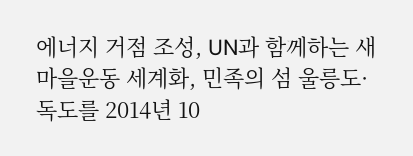에너지 거점 조성, UN과 함께하는 새마을운동 세계화, 민족의 섬 울릉도·독도를 2014년 10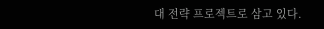대 전략 프로젝트로 삼고 있다.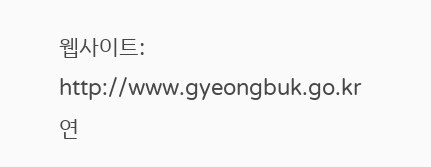웹사이트: http://www.gyeongbuk.go.kr
연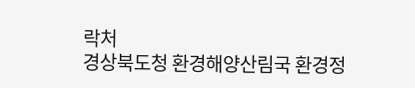락처
경상북도청 환경해양산림국 환경정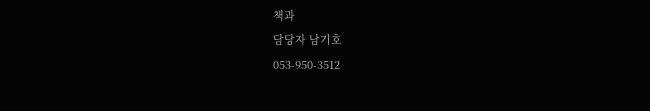책과
담당자 남기호
053-950-3512